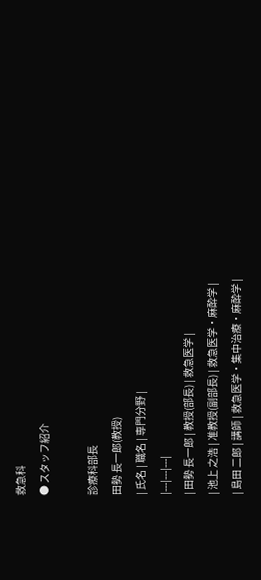救急科
● スタッフ紹介

診療科部長
田勢 長一郎(教授)
| 氏名 | 職名 | 専門分野 |
|---|---|---|
| 田勢 長一郎 | 教授(部長) | 救急医学 |
| 池上 之浩 | 准教授(副部長) | 救急医学・麻酔学 |
| 島田 二郎 | 講師 | 救急医学・集中治療・麻酔学 |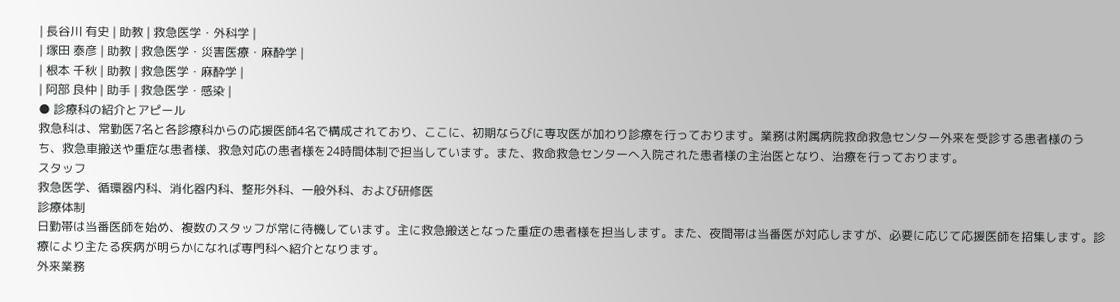| 長谷川 有史 | 助教 | 救急医学・外科学 |
| 塚田 泰彦 | 助教 | 救急医学・災害医療・麻酔学 |
| 根本 千秋 | 助教 | 救急医学・麻酔学 |
| 阿部 良仲 | 助手 | 救急医学・感染 |
● 診療科の紹介とアピール
救急科は、常勤医7名と各診療科からの応援医師4名で構成されており、ここに、初期ならびに専攻医が加わり診療を行っております。業務は附属病院救命救急センター外来を受診する患者様のうち、救急車搬送や重症な患者様、救急対応の患者様を24時間体制で担当しています。また、救命救急センターへ入院された患者様の主治医となり、治療を行っております。
スタッフ
救急医学、循環器内科、消化器内科、整形外科、一般外科、および研修医
診療体制
日勤帯は当番医師を始め、複数のスタッフが常に待機しています。主に救急搬送となった重症の患者様を担当します。また、夜間帯は当番医が対応しますが、必要に応じて応援医師を招集します。診療により主たる疾病が明らかになれば専門科へ紹介となります。
外来業務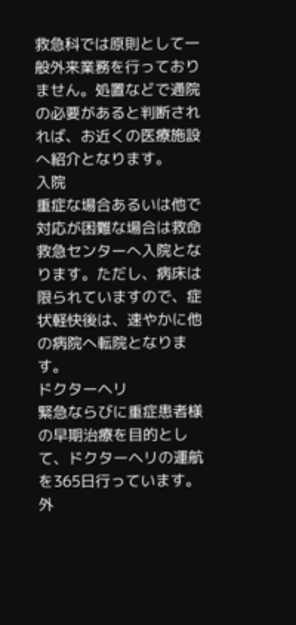救急科では原則として一般外来業務を行っておりません。処置などで通院の必要があると判断されれば、お近くの医療施設へ紹介となります。
入院
重症な場合あるいは他で対応が困難な場合は救命救急センターへ入院となります。ただし、病床は限られていますので、症状軽快後は、速やかに他の病院へ転院となります。
ドクターヘリ
緊急ならびに重症患者様の早期治療を目的として、ドクターヘリの運航を365日行っています。外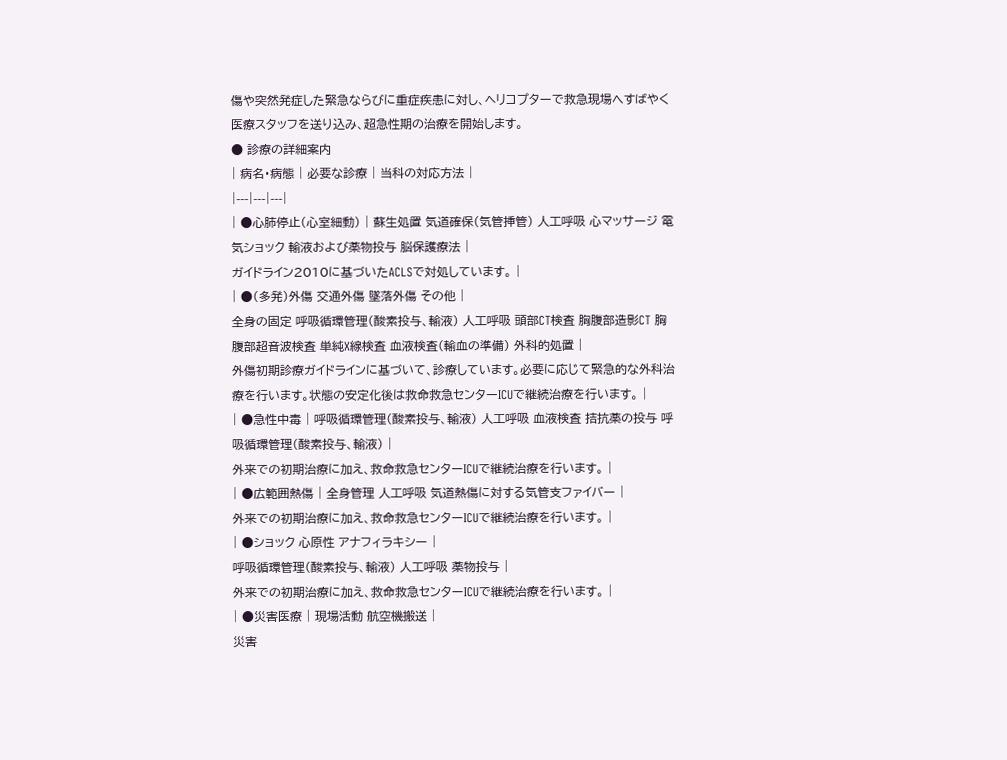傷や突然発症した緊急ならびに重症疾患に対し、ヘリコプターで救急現場へすばやく医療スタッフを送り込み、超急性期の治療を開始します。
● 診療の詳細案内
| 病名・病態 | 必要な診療 | 当科の対応方法 |
|---|---|---|
| ●心肺停止(心室細動) | 蘇生処置 気道確保(気管挿管) 人工呼吸 心マッサージ 電気ショック 輸液および薬物投与 脳保護療法 |
ガイドライン2010に基づいたACLSで対処しています。 |
| ●(多発)外傷 交通外傷 墜落外傷 その他 |
全身の固定 呼吸循環管理(酸素投与、輸液) 人工呼吸 頭部CT検査 胸腹部造影CT 胸腹部超音波検査 単純X線検査 血液検査(輸血の準備) 外科的処置 |
外傷初期診療ガイドラインに基づいて、診療しています。必要に応じて緊急的な外科治療を行います。状態の安定化後は救命救急センターICUで継続治療を行います。 |
| ●急性中毒 | 呼吸循環管理(酸素投与、輸液) 人工呼吸 血液検査 拮抗薬の投与 呼吸循環管理(酸素投与、輸液) |
外来での初期治療に加え、救命救急センターICUで継続治療を行います。 |
| ●広範囲熱傷 | 全身管理 人工呼吸 気道熱傷に対する気管支ファイバー |
外来での初期治療に加え、救命救急センターICUで継続治療を行います。 |
| ●ショック 心原性 アナフィラキシー |
呼吸循環管理(酸素投与、輸液) 人工呼吸 薬物投与 |
外来での初期治療に加え、救命救急センターICUで継続治療を行います。 |
| ●災害医療 | 現場活動 航空機搬送 |
災害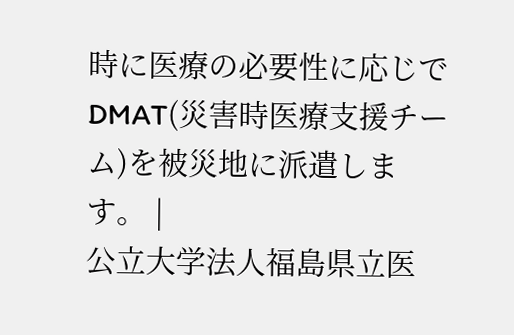時に医療の必要性に応じでDMAT(災害時医療支援チーム)を被災地に派遣します。 |
公立大学法人福島県立医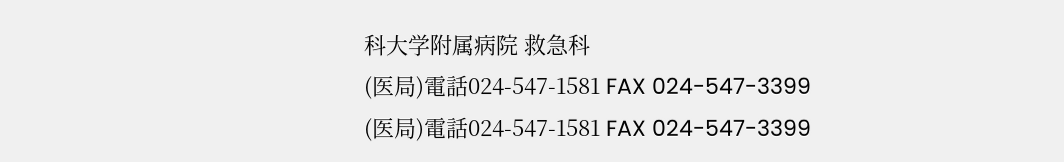科大学附属病院 救急科
(医局)電話024-547-1581 FAX 024-547-3399
(医局)電話024-547-1581 FAX 024-547-3399